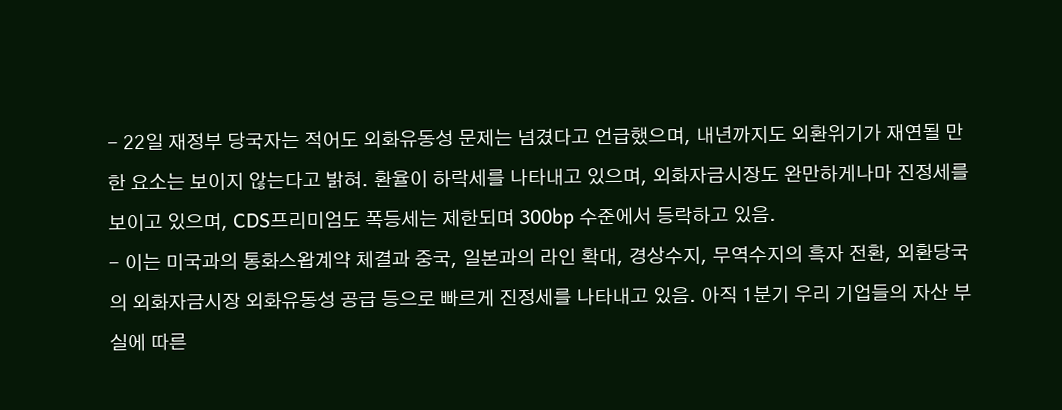- 22일 재정부 당국자는 적어도 외화유동성 문제는 넘겼다고 언급했으며, 내년까지도 외환위기가 재연될 만한 요소는 보이지 않는다고 밝혀. 환율이 하락세를 나타내고 있으며, 외화자금시장도 완만하게나마 진정세를 보이고 있으며, CDS프리미엄도 폭등세는 제한되며 300bp 수준에서 등락하고 있음.
- 이는 미국과의 통화스왑계약 체결과 중국, 일본과의 라인 확대, 경상수지, 무역수지의 흑자 전환, 외환당국의 외화자금시장 외화유동성 공급 등으로 빠르게 진정세를 나타내고 있음. 아직 1분기 우리 기업들의 자산 부실에 따른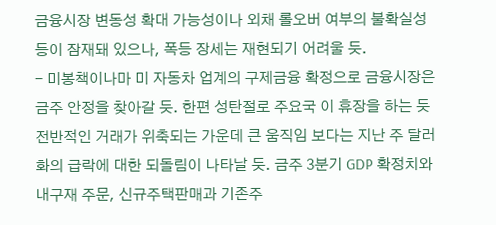금융시장 변동성 확대 가능성이나 외채 롤오버 여부의 불확실성 등이 잠재돼 있으나, 폭등 장세는 재현되기 어려울 듯.
- 미봉책이나마 미 자동차 업계의 구제금융 확정으로 금융시장은 금주 안정을 찾아갈 듯. 한편 성탄절로 주요국 이 휴장을 하는 듯 전반적인 거래가 위축되는 가운데 큰 움직임 보다는 지난 주 달러화의 급락에 대한 되돌림이 나타날 듯. 금주 3분기 GDP 확정치와 내구재 주문, 신규주택판매과 기존주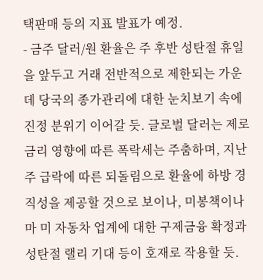택판매 등의 지표 발표가 예정.
- 금주 달러/원 환율은 주 후반 성탄절 휴일을 앞두고 거래 전반적으로 제한되는 가운데 당국의 종가관리에 대한 눈치보기 속에 진정 분위기 이어갈 듯. 글로벌 달러는 제로금리 영향에 따른 폭락세는 주춤하며, 지난 주 급락에 따른 되돌림으로 환율에 하방 경직성을 제공할 것으로 보이나, 미봉책이나마 미 자동차 업계에 대한 구제금융 확정과 성탄절 랠리 기대 등이 호재로 작용할 듯.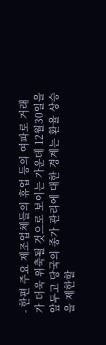- 한편 주요 제조업체들의 휴업 등의 여파로 거래가 더욱 위축될 것으로 보이는 가운데 12월30일을 앞두고 당국의 종가 관리에 대한 경계는 환율 상승을 제한할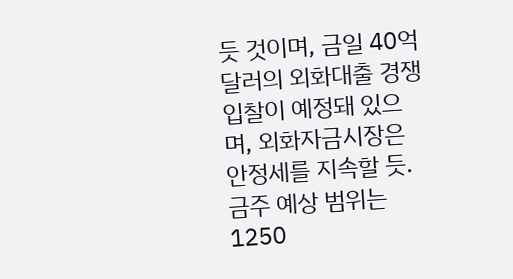듯 것이며, 금일 40억 달러의 외화대출 경쟁입찰이 예정돼 있으며, 외화자금시장은 안정세를 지속할 듯. 금주 예상 범위는 1250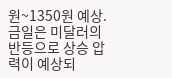원~1350원 예상. 금일은 미달러의 반등으로 상승 압력이 예상되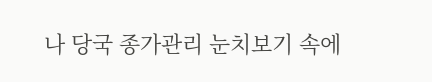나 당국 종가관리 눈치보기 속에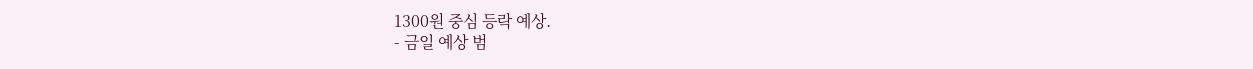1300원 중심 등락 예상.
- 금일 예상 범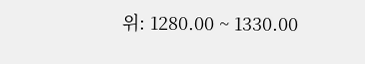위: 1280.00 ~ 1330.00